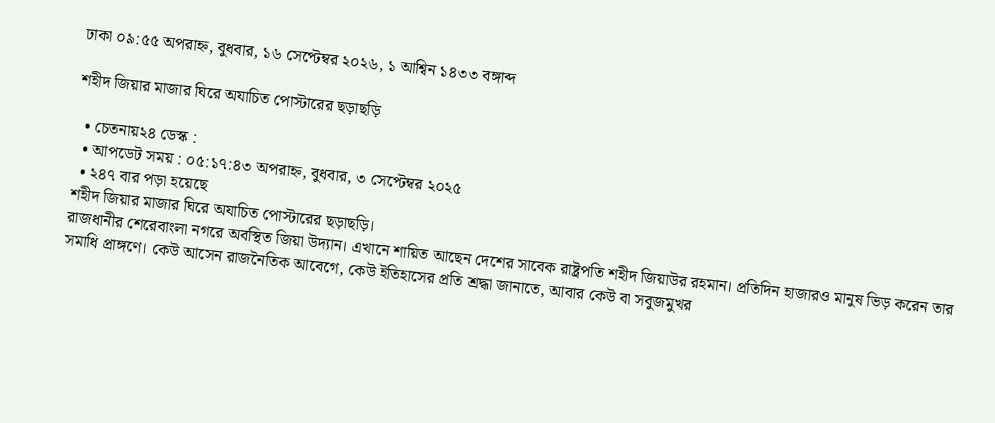ঢাকা ০৯:৫৫ অপরাহ্ন, বুধবার, ১৬ সেপ্টেম্বর ২০২৬, ১ আশ্বিন ১৪৩৩ বঙ্গাব্দ

শহীদ জিয়ার মাজার ঘিরে অযাচিত পোস্টারের ছড়াছড়ি

  • চেতনায়২৪ ডেস্ক :
  • আপডেট সময় : ০৫:১৭:৪৩ অপরাহ্ন, বুধবার, ৩ সেপ্টেম্বর ২০২৫
  • ২৪৭ বার পড়া হয়েছে
শহীদ জিয়ার মাজার ঘিরে অযাচিত পোস্টারের ছড়াছড়ি।
রাজধানীর শেরেবাংলা নগরে অবস্থিত জিয়া উদ্যান। এখানে শায়িত আছেন দেশের সাবেক রাষ্ট্রপতি শহীদ জিয়াউর রহমান। প্রতিদিন হাজারও মানুষ ভিড় করেন তার সমাধি প্রাঙ্গণে। কেউ আসেন রাজনৈতিক আবেগে, কেউ ইতিহাসের প্রতি শ্রদ্ধা জানাতে, আবার কেউ বা সবুজমুখর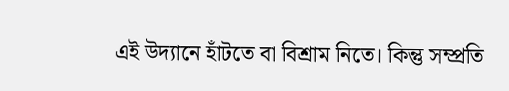এই উদ্যানে হাঁটতে বা বিশ্রাম নিতে। কিন্তু সম্প্রতি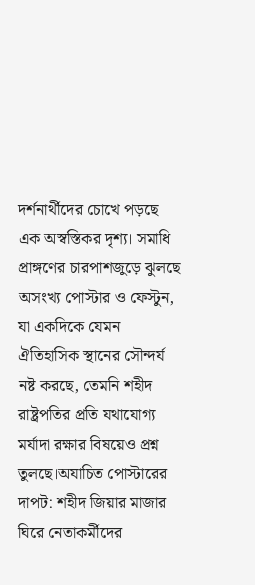দর্শনার্থীদের চোখে পড়ছে এক অস্বস্তিকর দৃশ্য। সমাধি প্রাঙ্গণের চারপাশজুড়ে ঝুলছে অসংখ্য পোস্টার ও ফেস্টুন, যা একদিকে যেমন ঐতিহাসিক স্থানের সৌন্দর্য নষ্ট করছে, তেমনি শহীদ রাষ্ট্রপতির প্রতি যথাযোগ্য মর্যাদা রক্ষার বিষয়েও প্রশ্ন তুলছে।অযাচিত পোস্টারের দাপট: শহীদ জিয়ার মাজার ঘিরে নেতাকর্মীদের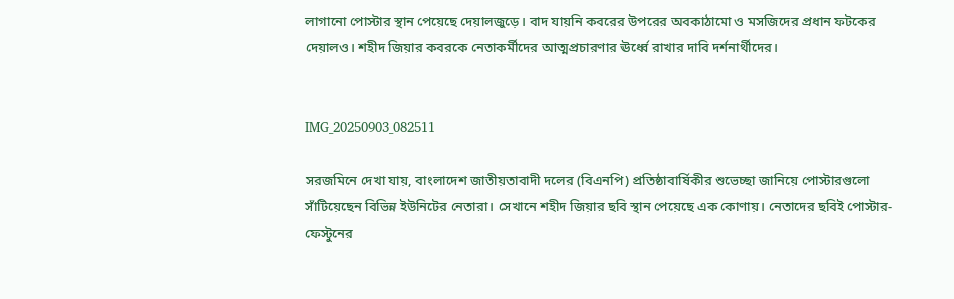লাগানো পোস্টার স্থান পেয়েছে দেয়ালজুড়ে। বাদ যায়নি কবরের উপরের অবকাঠামো ও মসজিদের প্রধান ফটকের দেয়ালও। শহীদ জিয়ার কবরকে নেতাকর্মীদের আত্মপ্রচারণার ঊর্ধ্বে রাখার দাবি দর্শনার্থীদের।


IMG_20250903_082511

সরজমিনে দেখা যায়, বাংলাদেশ জাতীয়তাবাদী দলের (বিএনপি) প্রতিষ্ঠাবার্ষিকীর শুভেচ্ছা জানিয়ে পোস্টারগুলো সাঁটিয়েছেন বিভিন্ন ইউনিটের নেতারা। সেখানে শহীদ জিয়ার ছবি স্থান পেয়েছে এক কোণায়। নেতাদের ছবিই পোস্টার-ফেস্টুনের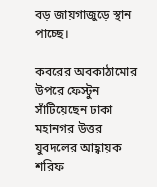বড় জায়গাজুড়ে স্থান পাচ্ছে।

কবরের অবকাঠামোর উপরে ফেস্টুন সাঁটিয়েছেন ঢাকা মহানগর উত্তর যুবদলের আহ্বায়ক শরিফ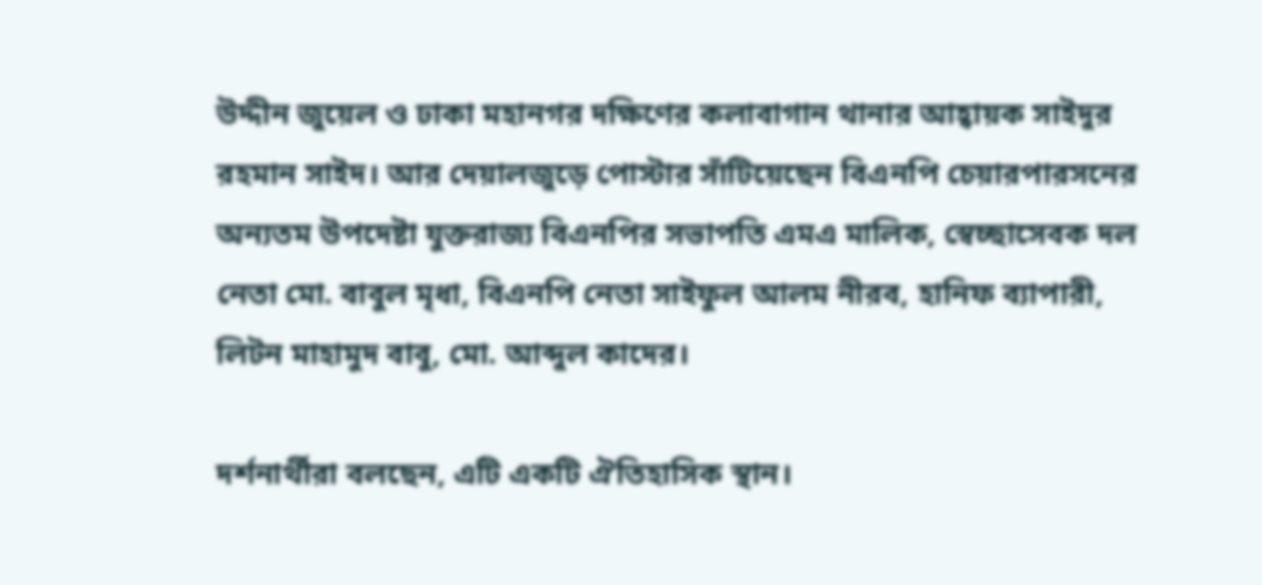উদ্দীন জুয়েল ও ঢাকা মহানগর দক্ষিণের কলাবাগান থানার আহ্বায়ক সাইদুর রহমান সাইদ। আর দেয়ালজুড়ে পোস্টার সাঁটিয়েছেন বিএনপি চেয়ারপারসনের অন্যতম উপদেষ্টা যুক্তরাজ্য বিএনপির সভাপতি এমএ মালিক, স্বেচ্ছাসেবক দল নেতা মো. বাবুল মৃধা, বিএনপি নেতা সাইফুল আলম নীরব, হানিফ ব্যাপারী, লিটন মাহামুদ বাবু, মো. আব্দুল কাদের।

দর্শনার্থীরা বলছেন, এটি একটি ঐতিহাসিক স্থান।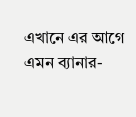এখানে এর আগে এমন ব্যানার-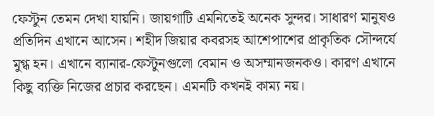ফেস্টুন তেমন দেখা যায়নি। জায়গাটি এমনিতেই অনেক সুন্দর। সাধারণ মানুষও প্রতিদিন এখানে আসেন। শহীদ জিয়ার কবরসহ আশেপাশের প্রাকৃতিক সৌন্দর্যে মুগ্ধ হন। এখানে ব্যানার-ফেস্টুনগুলো বেমান ও অসম্মানজনকও। কারণ এখানে কিছু ব্যক্তি নিজের প্রচার করছেন। এমনটি কখনই কাম্য নয়।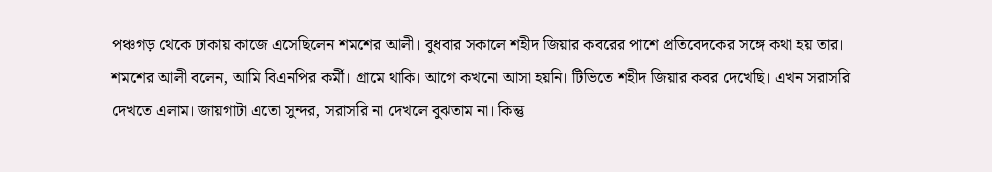পঞ্চগড় থেকে ঢাকায় কাজে এসেছিলেন শমশের আলী। বুধবার সকালে শহীদ জিয়ার কবরের পাশে প্রতিবেদকের সঙ্গে কথা হয় তার। শমশের আলী বলেন, আমি বিএনপির কর্মী। গ্রামে থাকি। আগে কখনো আসা হয়নি। টিভিতে শহীদ জিয়ার কবর দেখেছি। এখন সরাসরি দেখতে এলাম। জায়গাটা এতো সুন্দর, সরাসরি না দেখলে বুঝতাম না। কিন্তু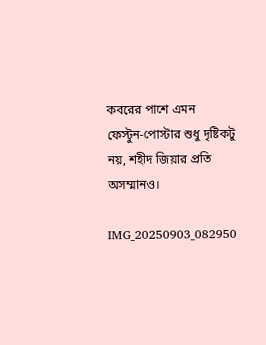কবরের পাশে এমন ফেস্টুন-পোস্টার শুধু দৃষ্টিকটু নয়, শহীদ জিয়ার প্রতি অসম্মানও।

IMG_20250903_082950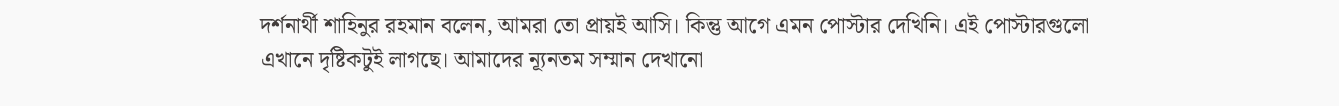দর্শনার্থী শাহিনুর রহমান বলেন, আমরা তো প্রায়ই আসি। কিন্তু আগে এমন পোস্টার দেখিনি। এই পোস্টারগুলো এখানে দৃষ্টিকটুই লাগছে। আমাদের ন্যূনতম সম্মান দেখানো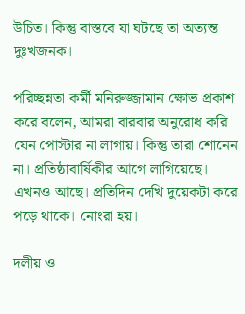উচিত। কিন্তু বাস্তবে যা ঘটছে তা অত্যন্ত দুঃখজনক।

পরিচ্ছন্নতা কর্মী মনিরুজ্জামান ক্ষোভ প্রকাশ করে বলেন, আমরা বারবার অনুরোধ করি যেন পোস্টার না লাগায়। কিন্তু তারা শোনেন না। প্রতিষ্ঠাবার্ষিকীর আগে লাগিয়েছে। এখনও আছে। প্রতিদিন দেখি দুয়েকটা করে পড়ে থাকে। নোংরা হয়।

দলীয় ও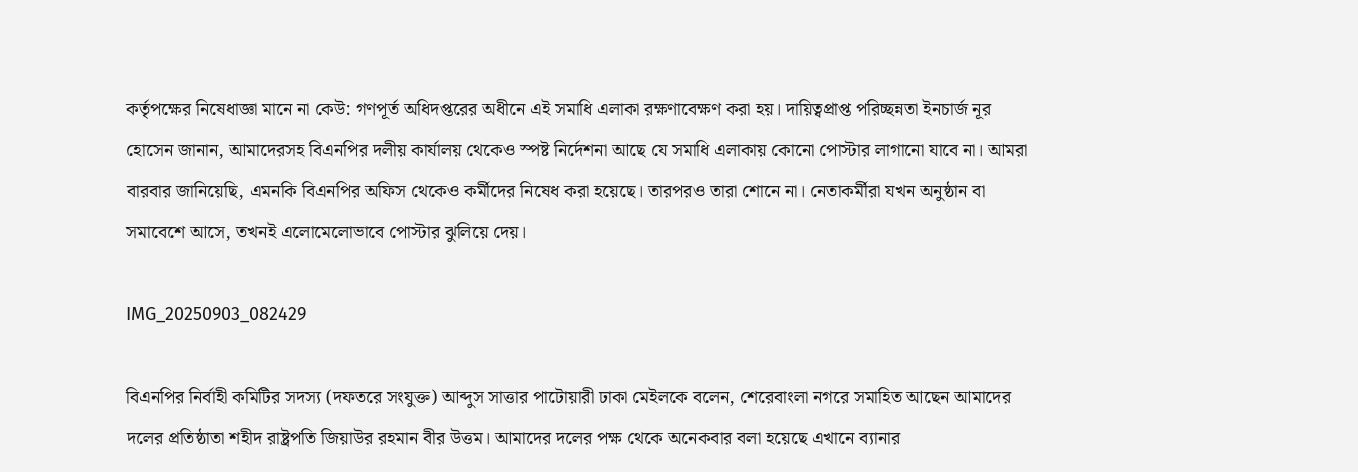কর্তৃপক্ষের নিষেধাজ্ঞা মানে না কেউ: গণপূর্ত অধিদপ্তরের অধীনে এই সমাধি এলাকা রক্ষণাবেক্ষণ করা হয়। দায়িত্বপ্রাপ্ত পরিচ্ছন্নতা ইনচার্জ নূর হোসেন জানান, আমাদেরসহ বিএনপির দলীয় কার্যালয় থেকেও স্পষ্ট নির্দেশনা আছে যে সমাধি এলাকায় কোনো পোস্টার লাগানো যাবে না। আমরা বারবার জানিয়েছি, এমনকি বিএনপির অফিস থেকেও কর্মীদের নিষেধ করা হয়েছে। তারপরও তারা শোনে না। নেতাকর্মীরা যখন অনুষ্ঠান বা সমাবেশে আসে, তখনই এলোমেলোভাবে পোস্টার ঝুলিয়ে দেয়।

IMG_20250903_082429

বিএনপির নির্বাহী কমিটির সদস্য (দফতরে সংযুক্ত) আব্দুস সাত্তার পাটোয়ারী ঢাকা মেইলকে বলেন, শেরেবাংলা নগরে সমাহিত আছেন আমাদের দলের প্রতিষ্ঠাতা শহীদ রাষ্ট্রপতি জিয়াউর রহমান বীর উত্তম। আমাদের দলের পক্ষ থেকে অনেকবার বলা হয়েছে এখানে ব্যানার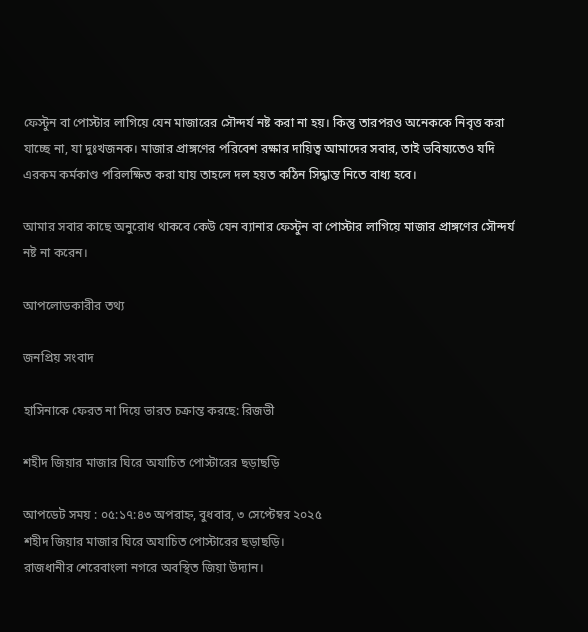ফেস্টুন বা পোস্টার লাগিয়ে যেন মাজারের সৌন্দর্য নষ্ট করা না হয়। কিন্তু তারপরও অনেককে নিবৃত্ত করা যাচ্ছে না, যা দুঃখজনক। মাজার প্রাঙ্গণের পরিবেশ রক্ষার দায়িত্ব আমাদের সবার, তাই ভবিষ্যতেও যদি এরকম কর্মকাণ্ড পরিলক্ষিত করা যায় তাহলে দল হয়ত কঠিন সিদ্ধান্ত নিতে বাধ্য হবে।

আমার সবার কাছে অনুরোধ থাকবে কেউ যেন ব্যানার ফেস্টুন বা পোস্টার লাগিয়ে মাজার প্রাঙ্গণের সৌন্দর্য নষ্ট না করেন।

আপলোডকারীর তথ্য

জনপ্রিয় সংবাদ

হাসিনাকে ফেরত না দিয়ে ভারত চক্রান্ত করছে: রিজভী

শহীদ জিয়ার মাজার ঘিরে অযাচিত পোস্টারের ছড়াছড়ি

আপডেট সময় : ০৫:১৭:৪৩ অপরাহ্ন, বুধবার, ৩ সেপ্টেম্বর ২০২৫
শহীদ জিয়ার মাজার ঘিরে অযাচিত পোস্টারের ছড়াছড়ি।
রাজধানীর শেরেবাংলা নগরে অবস্থিত জিয়া উদ্যান।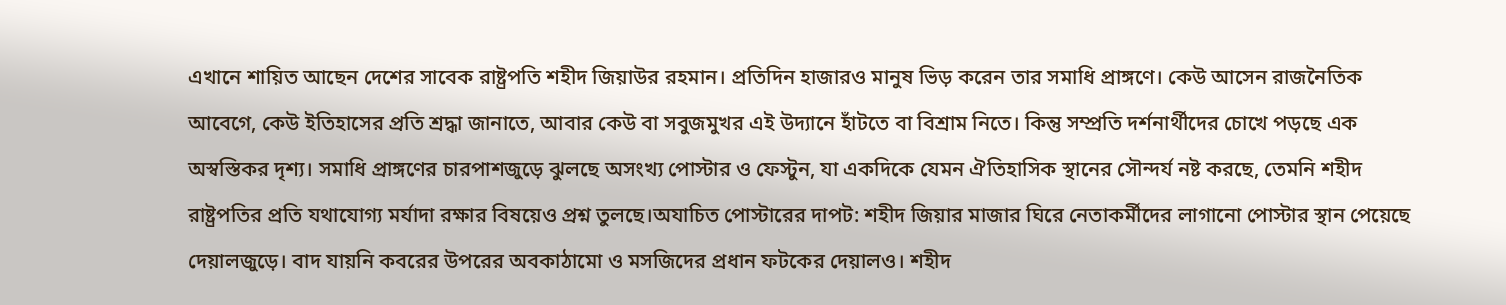এখানে শায়িত আছেন দেশের সাবেক রাষ্ট্রপতি শহীদ জিয়াউর রহমান। প্রতিদিন হাজারও মানুষ ভিড় করেন তার সমাধি প্রাঙ্গণে। কেউ আসেন রাজনৈতিক আবেগে, কেউ ইতিহাসের প্রতি শ্রদ্ধা জানাতে, আবার কেউ বা সবুজমুখর এই উদ্যানে হাঁটতে বা বিশ্রাম নিতে। কিন্তু সম্প্রতি দর্শনার্থীদের চোখে পড়ছে এক অস্বস্তিকর দৃশ্য। সমাধি প্রাঙ্গণের চারপাশজুড়ে ঝুলছে অসংখ্য পোস্টার ও ফেস্টুন, যা একদিকে যেমন ঐতিহাসিক স্থানের সৌন্দর্য নষ্ট করছে, তেমনি শহীদ রাষ্ট্রপতির প্রতি যথাযোগ্য মর্যাদা রক্ষার বিষয়েও প্রশ্ন তুলছে।অযাচিত পোস্টারের দাপট: শহীদ জিয়ার মাজার ঘিরে নেতাকর্মীদের লাগানো পোস্টার স্থান পেয়েছে দেয়ালজুড়ে। বাদ যায়নি কবরের উপরের অবকাঠামো ও মসজিদের প্রধান ফটকের দেয়ালও। শহীদ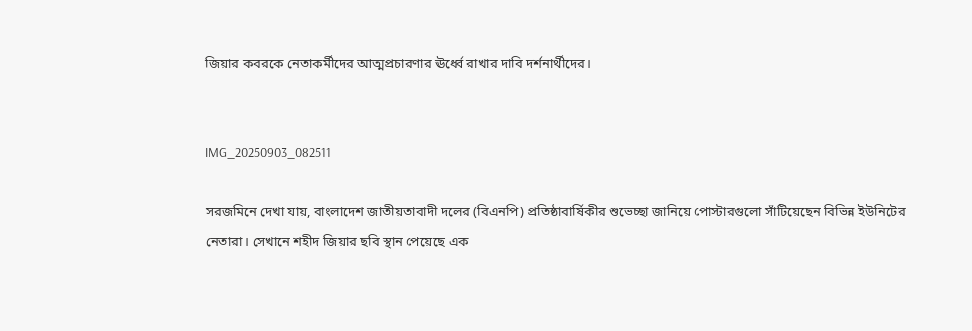জিয়ার কবরকে নেতাকর্মীদের আত্মপ্রচারণার ঊর্ধ্বে রাখার দাবি দর্শনার্থীদের।


IMG_20250903_082511

সরজমিনে দেখা যায়, বাংলাদেশ জাতীয়তাবাদী দলের (বিএনপি) প্রতিষ্ঠাবার্ষিকীর শুভেচ্ছা জানিয়ে পোস্টারগুলো সাঁটিয়েছেন বিভিন্ন ইউনিটের নেতারা। সেখানে শহীদ জিয়ার ছবি স্থান পেয়েছে এক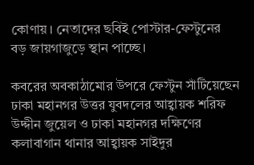কোণায়। নেতাদের ছবিই পোস্টার-ফেস্টুনের বড় জায়গাজুড়ে স্থান পাচ্ছে।

কবরের অবকাঠামোর উপরে ফেস্টুন সাঁটিয়েছেন ঢাকা মহানগর উত্তর যুবদলের আহ্বায়ক শরিফ উদ্দীন জুয়েল ও ঢাকা মহানগর দক্ষিণের কলাবাগান থানার আহ্বায়ক সাইদুর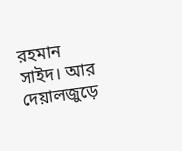রহমান সাইদ। আর দেয়ালজুড়ে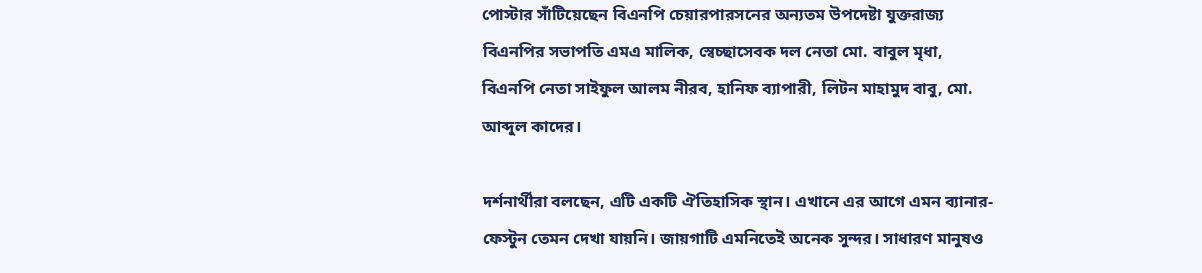পোস্টার সাঁটিয়েছেন বিএনপি চেয়ারপারসনের অন্যতম উপদেষ্টা যুক্তরাজ্য বিএনপির সভাপতি এমএ মালিক, স্বেচ্ছাসেবক দল নেতা মো. বাবুল মৃধা, বিএনপি নেতা সাইফুল আলম নীরব, হানিফ ব্যাপারী, লিটন মাহামুদ বাবু, মো. আব্দুল কাদের।

দর্শনার্থীরা বলছেন, এটি একটি ঐতিহাসিক স্থান। এখানে এর আগে এমন ব্যানার-ফেস্টুন তেমন দেখা যায়নি। জায়গাটি এমনিতেই অনেক সুন্দর। সাধারণ মানুষও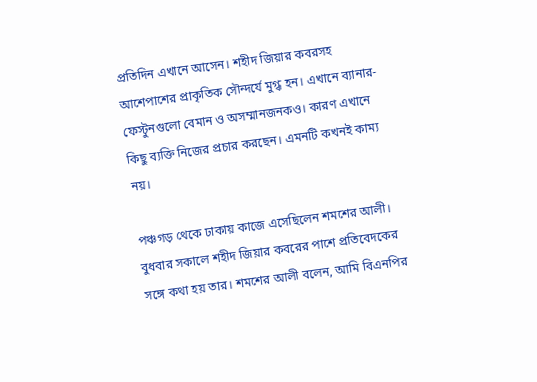প্রতিদিন এখানে আসেন। শহীদ জিয়ার কবরসহ আশেপাশের প্রাকৃতিক সৌন্দর্যে মুগ্ধ হন। এখানে ব্যানার-ফেস্টুনগুলো বেমান ও অসম্মানজনকও। কারণ এখানে কিছু ব্যক্তি নিজের প্রচার করছেন। এমনটি কখনই কাম্য নয়।

পঞ্চগড় থেকে ঢাকায় কাজে এসেছিলেন শমশের আলী। বুধবার সকালে শহীদ জিয়ার কবরের পাশে প্রতিবেদকের সঙ্গে কথা হয় তার। শমশের আলী বলেন, আমি বিএনপির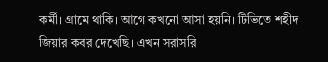কর্মী। গ্রামে থাকি। আগে কখনো আসা হয়নি। টিভিতে শহীদ জিয়ার কবর দেখেছি। এখন সরাসরি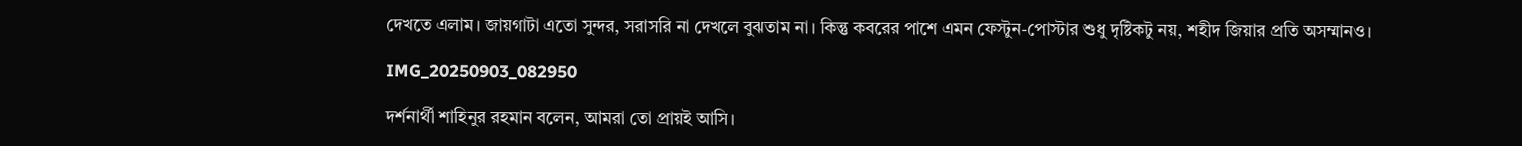দেখতে এলাম। জায়গাটা এতো সুন্দর, সরাসরি না দেখলে বুঝতাম না। কিন্তু কবরের পাশে এমন ফেস্টুন-পোস্টার শুধু দৃষ্টিকটু নয়, শহীদ জিয়ার প্রতি অসম্মানও।

IMG_20250903_082950

দর্শনার্থী শাহিনুর রহমান বলেন, আমরা তো প্রায়ই আসি।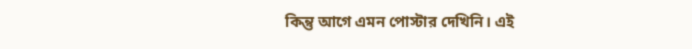কিন্তু আগে এমন পোস্টার দেখিনি। এই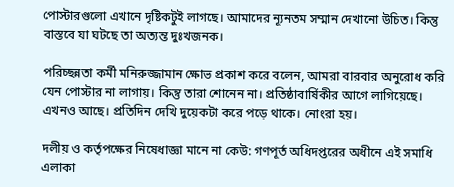পোস্টারগুলো এখানে দৃষ্টিকটুই লাগছে। আমাদের ন্যূনতম সম্মান দেখানো উচিত। কিন্তু বাস্তবে যা ঘটছে তা অত্যন্ত দুঃখজনক।

পরিচ্ছন্নতা কর্মী মনিরুজ্জামান ক্ষোভ প্রকাশ করে বলেন, আমরা বারবার অনুরোধ করি যেন পোস্টার না লাগায়। কিন্তু তারা শোনেন না। প্রতিষ্ঠাবার্ষিকীর আগে লাগিয়েছে। এখনও আছে। প্রতিদিন দেখি দুয়েকটা করে পড়ে থাকে। নোংরা হয়।

দলীয় ও কর্তৃপক্ষের নিষেধাজ্ঞা মানে না কেউ: গণপূর্ত অধিদপ্তরের অধীনে এই সমাধি এলাকা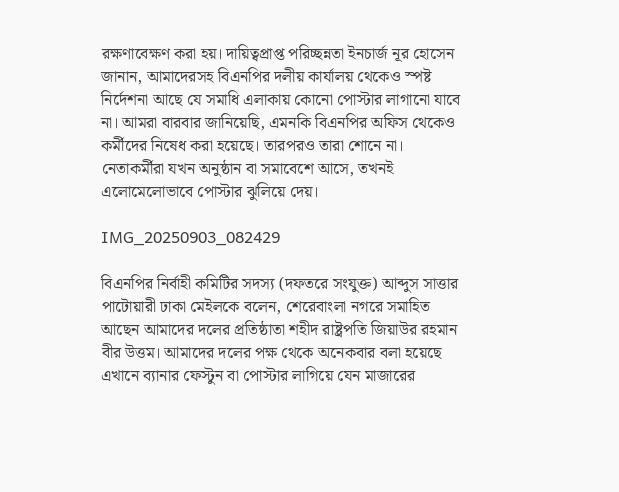রক্ষণাবেক্ষণ করা হয়। দায়িত্বপ্রাপ্ত পরিচ্ছন্নতা ইনচার্জ নূর হোসেন জানান, আমাদেরসহ বিএনপির দলীয় কার্যালয় থেকেও স্পষ্ট নির্দেশনা আছে যে সমাধি এলাকায় কোনো পোস্টার লাগানো যাবে না। আমরা বারবার জানিয়েছি, এমনকি বিএনপির অফিস থেকেও কর্মীদের নিষেধ করা হয়েছে। তারপরও তারা শোনে না। নেতাকর্মীরা যখন অনুষ্ঠান বা সমাবেশে আসে, তখনই এলোমেলোভাবে পোস্টার ঝুলিয়ে দেয়।

IMG_20250903_082429

বিএনপির নির্বাহী কমিটির সদস্য (দফতরে সংযুক্ত) আব্দুস সাত্তার পাটোয়ারী ঢাকা মেইলকে বলেন, শেরেবাংলা নগরে সমাহিত আছেন আমাদের দলের প্রতিষ্ঠাতা শহীদ রাষ্ট্রপতি জিয়াউর রহমান বীর উত্তম। আমাদের দলের পক্ষ থেকে অনেকবার বলা হয়েছে এখানে ব্যানার ফেস্টুন বা পোস্টার লাগিয়ে যেন মাজারের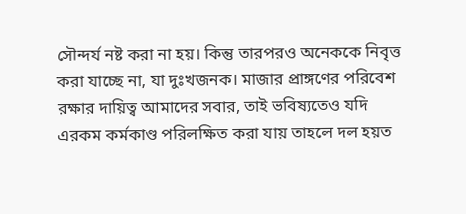সৌন্দর্য নষ্ট করা না হয়। কিন্তু তারপরও অনেককে নিবৃত্ত করা যাচ্ছে না, যা দুঃখজনক। মাজার প্রাঙ্গণের পরিবেশ রক্ষার দায়িত্ব আমাদের সবার, তাই ভবিষ্যতেও যদি এরকম কর্মকাণ্ড পরিলক্ষিত করা যায় তাহলে দল হয়ত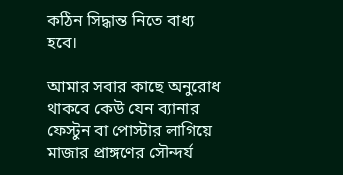কঠিন সিদ্ধান্ত নিতে বাধ্য হবে।

আমার সবার কাছে অনুরোধ থাকবে কেউ যেন ব্যানার ফেস্টুন বা পোস্টার লাগিয়ে মাজার প্রাঙ্গণের সৌন্দর্য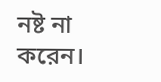নষ্ট না করেন।